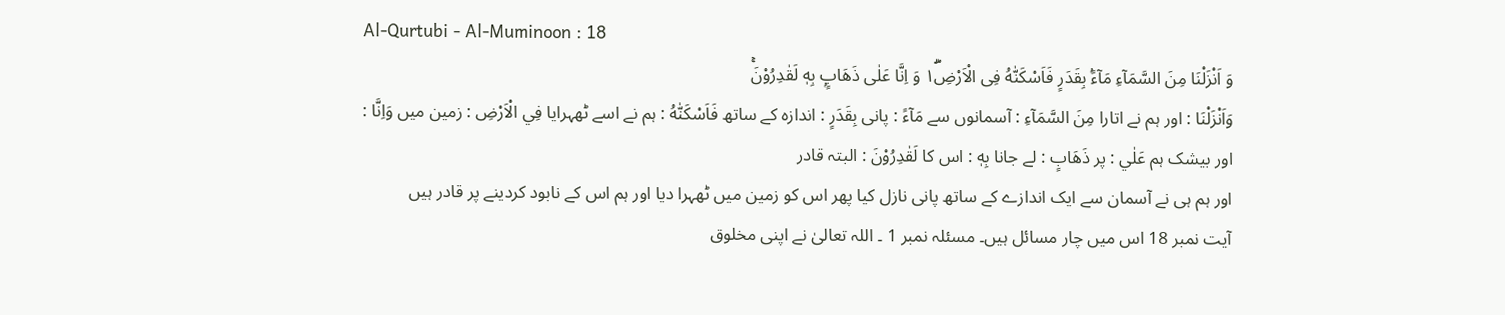Al-Qurtubi - Al-Muminoon : 18
وَ اَنْزَلْنَا مِنَ السَّمَآءِ مَآءًۢ بِقَدَرٍ فَاَسْكَنّٰهُ فِی الْاَرْضِ١ۖۗ وَ اِنَّا عَلٰى ذَهَابٍۭ بِهٖ لَقٰدِرُوْنَۚ
وَاَنْزَلْنَا : اور ہم نے اتارا مِنَ السَّمَآءِ : آسمانوں سے مَآءً : پانی بِقَدَرٍ : اندازہ کے ساتھ فَاَسْكَنّٰهُ : ہم نے اسے ٹھہرایا فِي الْاَرْضِ : زمین میں وَاِنَّا : اور بیشک ہم عَلٰي : پر ذَهَابٍ : لے جانا بِهٖ : اس کا لَقٰدِرُوْنَ : البتہ قادر
اور ہم ہی نے آسمان سے ایک اندازے کے ساتھ پانی نازل کیا پھر اس کو زمین میں ٹھہرا دیا اور ہم اس کے نابود کردینے پر قادر ہیں
آیت نمبر 18 اس میں چار مسائل ہیں۔ مسئلہ نمبر 1 ۔ اللہ تعالیٰ نے اپنی مخلوق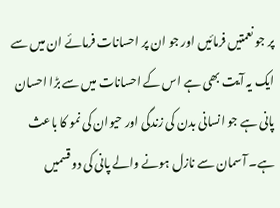پر جو نعمتیں فرمائیں اور جو ان پر احسانات فرمائے ان میں سے ایک یہ آیت بھی ہے اس کے احسانات میں سے بڑا احسان پانی ہے جو انسانی بدن کی زندگی اور حیوان کی نمو کا باعث ہے۔ آسمان سے نازل ہونے والے پانی کی دو قسمیں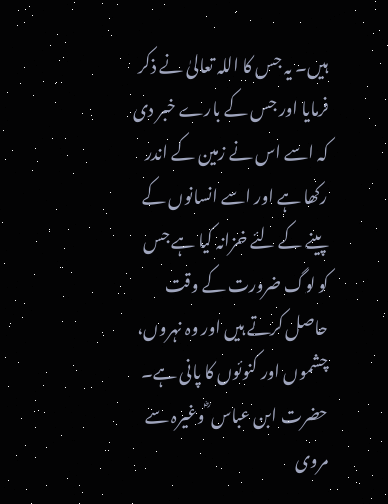ہیں۔ یہ جس کا اللہ تعالیٰ نے ذکر فرمایا اور جس کے بارے خبر دی کہ اسے اس نے زمین کے اندر رکھا ہے اور اسے انسانوں کے پینے کے لئے خزانہ کیا ہے جس کو لوگ ضرورت کے وقت حاصل کرتے ہیں اور وہ نہروں، چشموں اور کنوئوں کا پانی ہے۔ حضرت ابن عباس ؓ وغیرہ سے مروی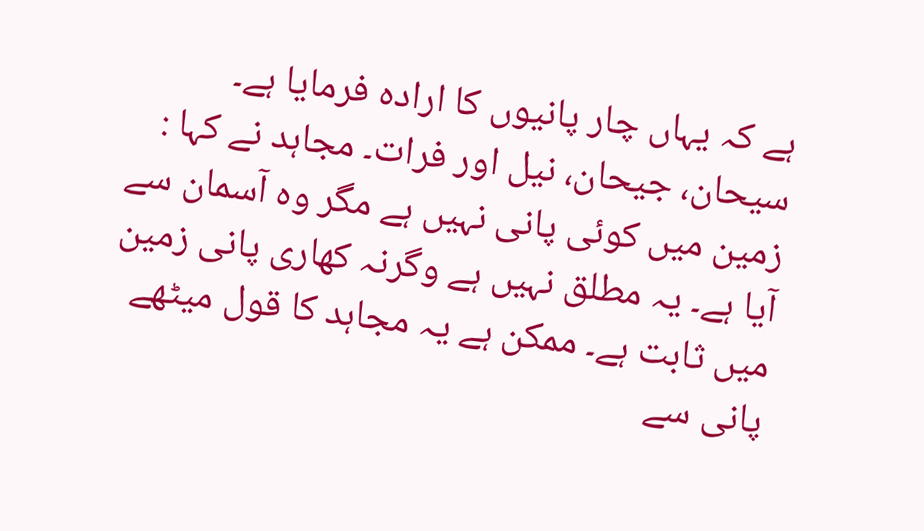ہے کہ یہاں چار پانیوں کا ارادہ فرمایا ہے۔ سیحان، جیحان، نیل اور فرات۔ مجاہد نے کہا : زمین میں کوئی پانی نہیں ہے مگر وہ آسمان سے آیا ہے۔ یہ مطلق نہیں ہے وگرنہ کھاری پانی زمین میں ثابت ہے۔ ممکن ہے یہ مجاہد کا قول میٹھے پانی سے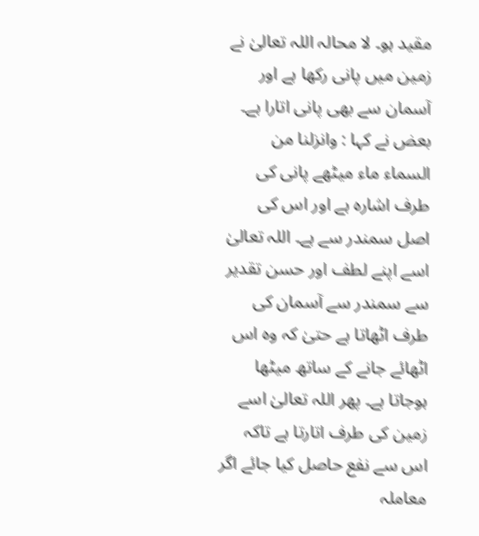مقید ہو۔ لا محالہ اللہ تعالیٰ نے زمین میں پانی رکھا ہے اور آسمان سے بھی پانی اتارا ہے۔ بعض نے کہا : وانزلنا من السماء ماء میٹھے پانی کی طرف اشارہ ہے اور اس کی اصل سمندر سے ہے۔ اللہ تعالیٰ اسے اپنے لطف اور حسن تقدیر سے سمندر سے آسمان کی طرف اٹھاتا ہے حتیٰ کہ وہ اس اٹھائے جانے کے ساتھ میٹھا ہوجاتا ہے۔ پھر اللہ تعالیٰ اسے زمین کی طرف اتارتا ہے تاکہ اس سے نفع حاصل کیا جائے اگر معاملہ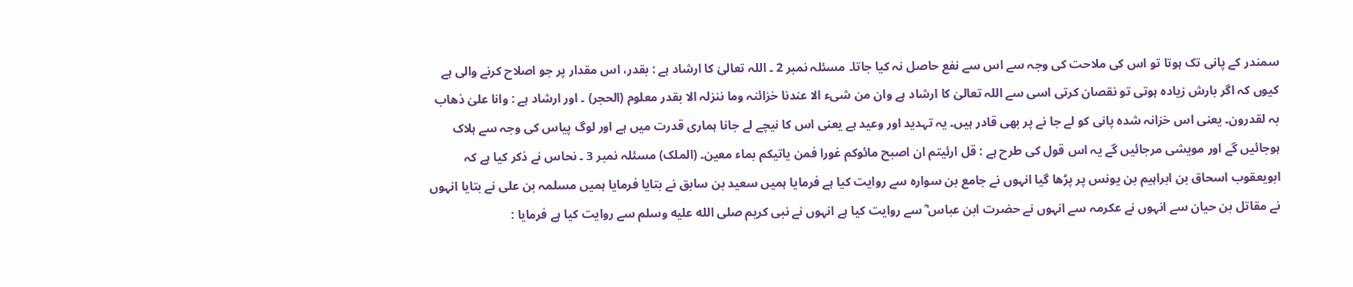سمندر کے پانی تک ہوتا تو اس کی ملاحت کی وجہ سے اس سے نفع حاصل نہ کیا جاتا۔ مسئلہ نمبر 2 ۔ اللہ تعالیٰ کا ارشاد ہے : بقدر، اس مقدار پر جو اصلاح کرنے والی ہے کیوں کہ اگر بارش زیادہ ہوتی تو نقصان کرتی اسی سے اللہ تعالیٰ کا ارشاد ہے وان من شیء الا عندنا خزائنہ وما ننزلہ الا بقدر معلوم (الحجر) ۔ اور ارشاد ہے : وانا علیٰ ذھاب بہ لقدرون۔ یعنی اس خزانہ شدہ پانی کو لے جا نے پر بھی قادر ہیں۔ یہ تہدید اور وعید ہے یعنی اس کا نیچے لے جانا ہماری قدرت میں ہے اور لوگ پیاس کی وجہ سے ہلاک ہوجائیں گے اور مویشی مرجائیں گے یہ اس قول کی طرح ہے : قل ارئیتم ان اصبح مائوکم غورا فمن یاتیکم بماء معین۔ (الملک) مسئلہ نمبر 3 ۔ نحاس نے ذکر کیا ہے کہ ابویعقوب اسحاق بن ابراہیم بن یونس پر پڑھا گیا انہوں نے جامع بن سوارہ سے روایت کیا ہے فرمایا ہمیں سعید بن سابق نے بتایا فرمایا ہمیں مسلمہ بن علی نے بتایا انہوں نے مقاتل بن حیان سے انہوں نے عکرمہ سے انہوں نے حضرت ابن عباس ؓ سے روایت کیا ہے انہوں نے نبی کریم صلى الله عليه وسلم سے روایت کیا ہے فرمایا :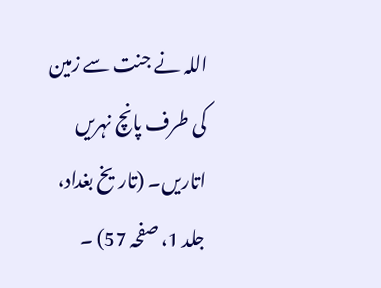اللہ نے جنت سے زمین کی طرف پانچ نہریں اتاریں۔ (تاریخ بغداد، جلد 1، صفحہ 57) ۔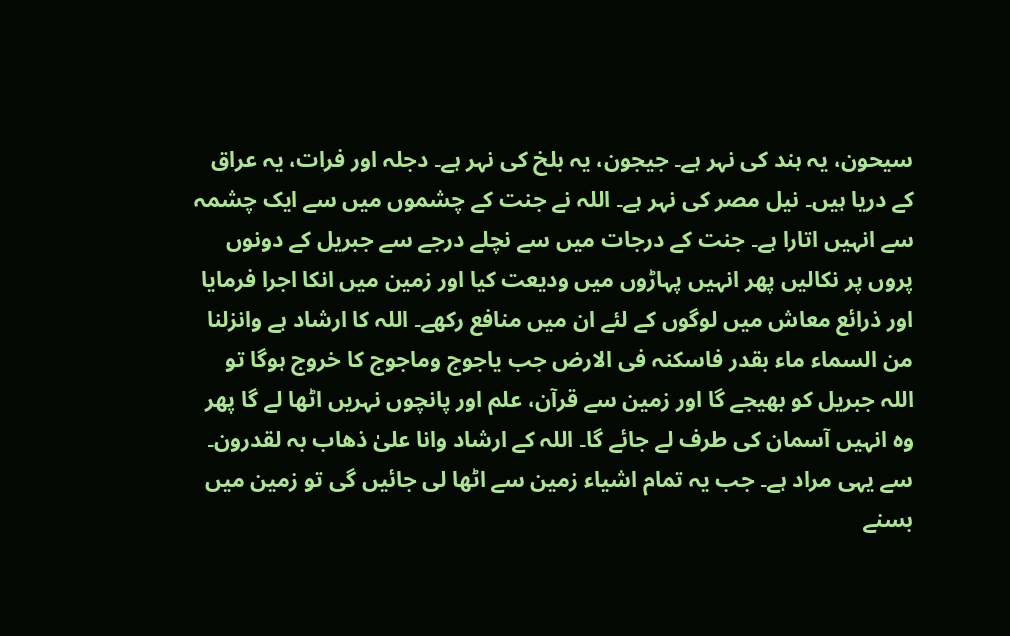سیحون، یہ ہند کی نہر ہے۔ جیجون، یہ بلخ کی نہر ہے۔ دجلہ اور فرات، یہ عراق کے دریا ہیں۔ نیل مصر کی نہر ہے۔ اللہ نے جنت کے چشموں میں سے ایک چشمہ سے انہیں اتارا ہے۔ جنت کے درجات میں سے نچلے درجے سے جبریل کے دونوں پروں پر نکالیں پھر انہیں پہاڑوں میں ودیعت کیا اور زمین میں انکا اجرا فرمایا اور ذرائع معاش میں لوگوں کے لئے ان میں منافع رکھے۔ اللہ کا ارشاد ہے وانزلنا من السماء ماء بقدر فاسکنہ فی الارض جب یاجوج وماجوج کا خروج ہوگا تو اللہ جبریل کو بھیجے گا اور زمین سے قرآن، علم اور پانچوں نہریں اٹھا لے گا پھر وہ انہیں آسمان کی طرف لے جائے گا۔ اللہ کے ارشاد وانا علیٰ ذھاب بہ لقدرون۔ سے یہی مراد ہے۔ جب یہ تمام اشیاء زمین سے اٹھا لی جائیں گی تو زمین میں بسنے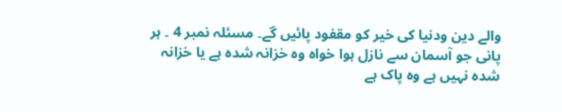والے دین ودنیا کی خیر کو مقفود پائیں گے۔ مسئلہ نمبر 4 ۔ ہر پانی جو آسمان سے نازل ہوا خواہ وہ خزانہ شدہ ہے یا خزانہ شدہ نہیں ہے وہ پاک ہے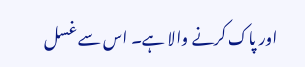اور پاک کرنے والا ہے۔ اس سے غسل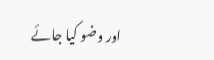اور وضو کیا جائے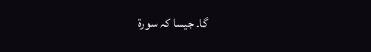گا۔ جیسا کہ سورة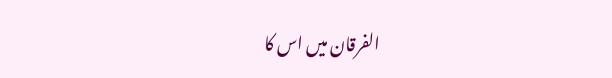الفرقان میں اس کا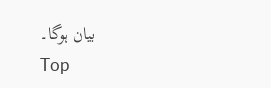بیان ہوگا۔
Top